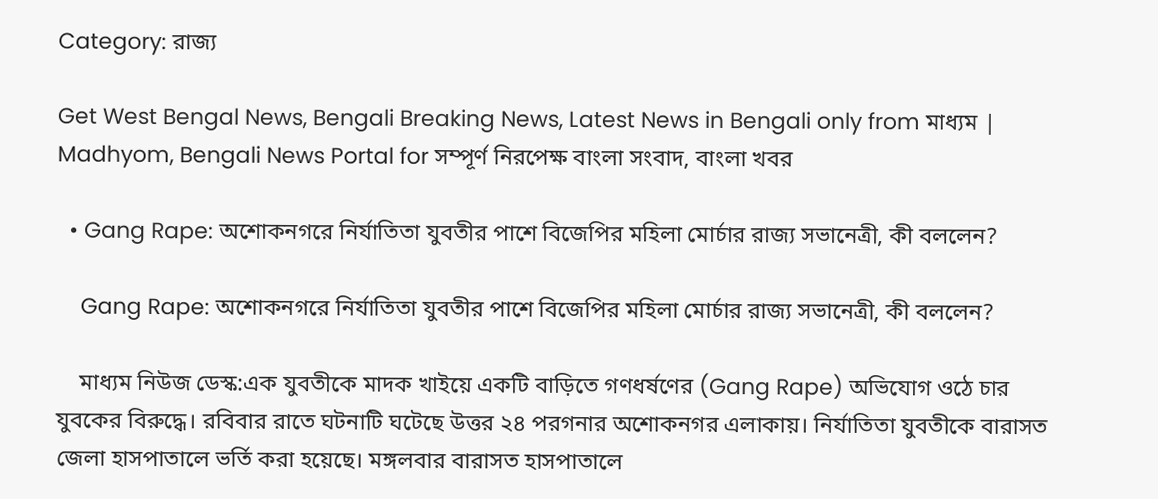Category: রাজ্য

Get West Bengal News, Bengali Breaking News, Latest News in Bengali only from মাধ্যম | Madhyom, Bengali News Portal for সম্পূর্ণ নিরপেক্ষ বাংলা সংবাদ, বাংলা খবর

  • Gang Rape: অশোকনগরে নির্যাতিতা যুবতীর পাশে বিজেপির মহিলা মোর্চার রাজ্য সভানেত্রী, কী বললেন?

    Gang Rape: অশোকনগরে নির্যাতিতা যুবতীর পাশে বিজেপির মহিলা মোর্চার রাজ্য সভানেত্রী, কী বললেন?

    মাধ্যম নিউজ ডেস্ক:এক যুবতীকে মাদক খাইয়ে একটি বাড়িতে গণধর্ষণের (Gang Rape) অভিযোগ ওঠে চার যুবকের বিরুদ্ধে। রবিবার রাতে ঘটনাটি ঘটেছে উত্তর ২৪ পরগনার অশোকনগর এলাকায়। নির্যাতিতা যুবতীকে বারাসত জেলা হাসপাতালে ভর্তি করা হয়েছে। মঙ্গলবার বারাসত হাসপাতালে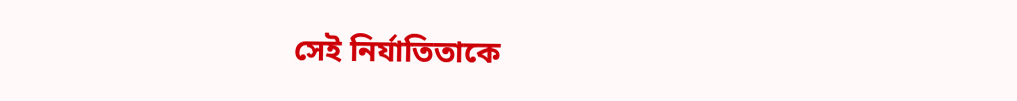সেই নির্যাতিতাকে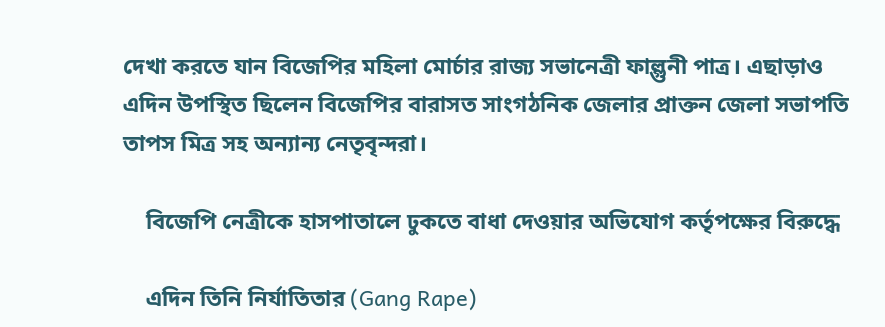দেখা করতে যান বিজেপির মহিলা মোর্চার রাজ্য সভানেত্রী ফাল্গুনী পাত্র। এছাড়াও এদিন উপস্থিত ছিলেন বিজেপির বারাসত সাংগঠনিক জেলার প্রাক্তন জেলা সভাপতি তাপস মিত্র সহ অন্যান্য নেতৃবৃন্দরা।

    বিজেপি নেত্রীকে হাসপাতালে ঢুকতে বাধা দেওয়ার অভিযোগ কর্তৃপক্ষের বিরুদ্ধে

    এদিন তিনি নির্যাতিতার (Gang Rape)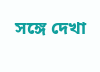সঙ্গে দেখা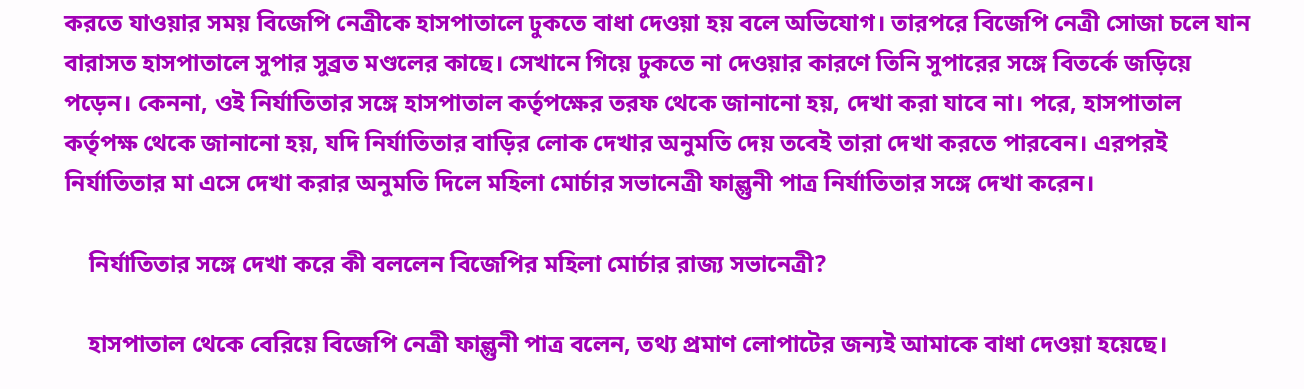করতে যাওয়ার সময় বিজেপি নেত্রীকে হাসপাতালে ঢুকতে বাধা দেওয়া হয় বলে অভিযোগ। তারপরে বিজেপি নেত্রী সোজা চলে যান বারাসত হাসপাতালে সুপার সুব্রত মণ্ডলের কাছে। সেখানে গিয়ে ঢুকতে না দেওয়ার কারণে তিনি সুপারের সঙ্গে বিতর্কে জড়িয়ে পড়েন। কেননা, ওই নির্যাতিতার সঙ্গে হাসপাতাল কর্তৃপক্ষের তরফ থেকে জানানো হয়, দেখা করা যাবে না। পরে, হাসপাতাল কর্তৃপক্ষ থেকে জানানো হয়, যদি নির্যাতিতার বাড়ির লোক দেখার অনুমতি দেয় তবেই তারা দেখা করতে পারবেন। এরপরই নির্যাতিতার মা এসে দেখা করার অনুমতি দিলে মহিলা মোর্চার সভানেত্রী ফাল্গুনী পাত্র নির্যাতিতার সঙ্গে দেখা করেন।

    নির্যাতিতার সঙ্গে দেখা করে কী বললেন বিজেপির মহিলা মোর্চার রাজ্য সভানেত্রী?

    হাসপাতাল থেকে বেরিয়ে বিজেপি নেত্রী ফাল্গুনী পাত্র বলেন, তথ্য প্রমাণ লোপাটের জন্যই আমাকে বাধা দেওয়া হয়েছে।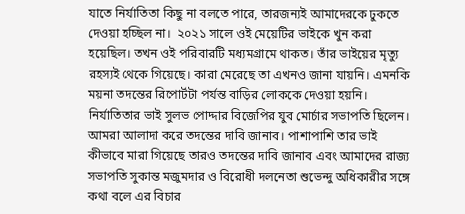যাতে নির্যাতিতা কিছু না বলতে পারে, তারজন্যই আমাদেরকে ঢুকতে দেওয়া হচ্ছিল না।  ২০২১ সালে ওই মেয়েটির ভাইকে খুন করা হয়েছিল। তখন ওই পরিবারটি মধ্যমগ্রামে থাকত। তাঁর ভাইয়ের মৃত্যু রহস্যই থেকে গিয়েছে। কারা মেরেছে তা এখনও জানা যায়নি। এমনকি ময়না তদন্তের রিপোর্টটা পর্যন্ত বাড়ির লোককে দেওয়া হয়নি। নির্যাতিতার ভাই সুলভ পোদ্দার বিজেপির যুব মোর্চার সভাপতি ছিলেন। আমরা আলাদা করে তদন্তের দাবি জানাব। পাশাপাশি তার ভাই কীভাবে মারা গিয়েছে তারও তদন্তের দাবি জানাব এবং আমাদের রাজ্য সভাপতি সুকান্ত মজুমদার ও বিরোধী দলনেতা শুভেন্দু অধিকারীর সঙ্গে কথা বলে এর বিচার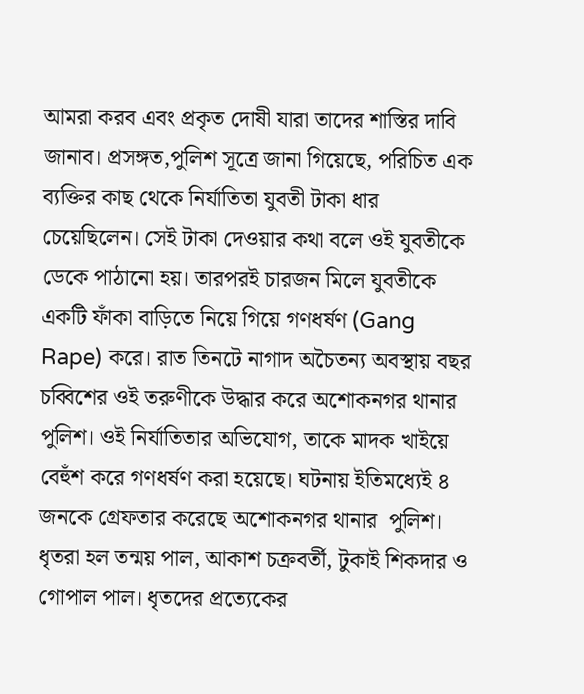আমরা করব এবং প্রকৃত দোষী যারা তাদের শাস্তির দাবি জানাব। প্রসঙ্গত,পুলিশ সূত্রে জানা গিয়েছে, পরিচিত এক ব্যক্তির কাছ থেকে নির্যাতিতা যুবতী টাকা ধার চেয়েছিলেন। সেই টাকা দেওয়ার কথা বলে ওই যুবতীকে ডেকে পাঠানো হয়। তারপরই চারজন মিলে যুবতীকে একটি ফাঁকা বাড়িতে নিয়ে গিয়ে গণধর্ষণ (Gang Rape) করে। রাত তিনটে নাগাদ অচৈতন্য অবস্থায় বছর চব্বিশের ওই তরুণীকে উদ্ধার করে অশোকনগর থানার পুলিশ। ওই নির্যাতিতার অভিযোগ, তাকে মাদক খাইয়ে বেহুঁশ করে গণধর্ষণ করা হয়েছে। ঘটনায় ইতিমধ্যেই ৪ জনকে গ্রেফতার করেছে অশোকনগর থানার  পুলিশ। ধৃতরা হল তন্ময় পাল, আকাশ চক্রবর্তী, টুকাই শিকদার ও গোপাল পাল। ধৃতদের প্রত্যেকের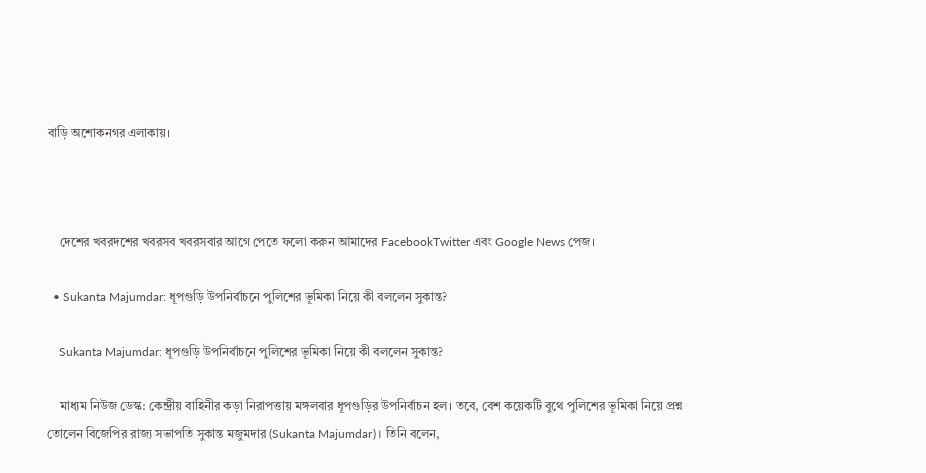বাড়ি অশোকনগর এলাকায়।



    দেশের খবরদশের খবরসব খবরসবার আগে পেতে ফলো করুন আমাদের FacebookTwitter এবং Google News পেজ।

  • Sukanta Majumdar: ধূপগুড়ি উপনির্বাচনে পুলিশের ভূমিকা নিয়ে কী বললেন সুকান্ত?

    Sukanta Majumdar: ধূপগুড়ি উপনির্বাচনে পুলিশের ভূমিকা নিয়ে কী বললেন সুকান্ত?

    মাধ্যম নিউজ ডেস্ক: কেন্দ্রীয় বাহিনীর কড়া নিরাপত্তায় মঙ্গলবার ধূপগুড়ির উপনির্বাচন হল। তবে, বেশ কয়েকটি বুথে পুলিশের ভূমিকা নিয়ে প্রশ্ন তোলেন বিজেপির রাজ্য সভাপতি সুকান্ত মজুমদার (Sukanta Majumdar)। তিনি বলেন,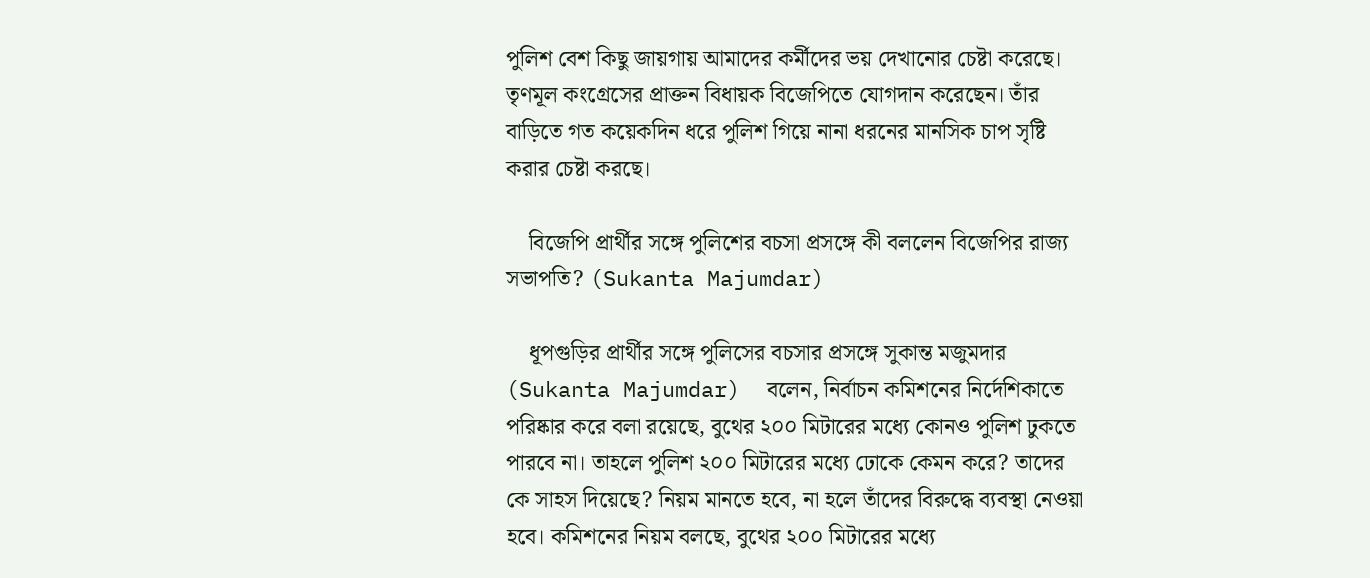পুলিশ বেশ কিছু জায়গায় আমাদের কর্মীদের ভয় দেখানোর চেষ্টা করেছে। তৃণমূল কংগ্রেসের প্রাক্তন বিধায়ক বিজেপিতে যোগদান করেছেন। তাঁর বাড়িতে গত কয়েকদিন ধরে পুলিশ গিয়ে নানা ধরনের মানসিক চাপ সৃষ্টি করার চেষ্টা করছে।

    বিজেপি প্রার্থীর সঙ্গে পুলিশের বচসা প্রসঙ্গে কী বললেন বিজেপির রাজ্য সভাপতি? (Sukanta Majumdar)

    ধূপগুড়ির প্রার্থীর সঙ্গে পুলিসের বচসার প্রসঙ্গে সুকান্ত মজুমদার (Sukanta Majumdar)  বলেন, নির্বাচন কমিশনের নির্দেশিকাতে পরিষ্কার করে বলা রয়েছে, বুথের ২০০ মিটারের মধ্যে কোনও পুলিশ ঢুকতে পারবে না। তাহলে পুলিশ ২০০ মিটারের মধ্যে ঢোকে কেমন করে? তাদের কে সাহস দিয়েছে? নিয়ম মানতে হবে, না হলে তাঁদের বিরুদ্ধে ব্যবস্থা নেওয়া হবে। কমিশনের নিয়ম বলছে, বুথের ২০০ মিটারের মধ্যে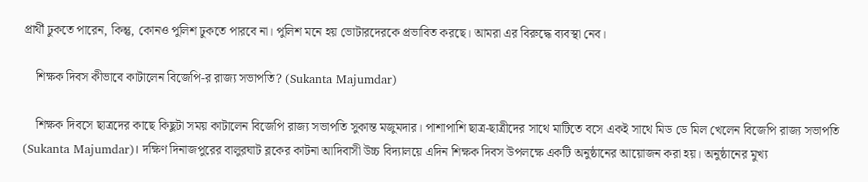প্রার্থী ঢুকতে পারেন, কিন্তু, কোনও পুলিশ ঢুকতে পারবে না। পুলিশ মনে হয় ভোটারদেরকে প্রভাবিত করছে। আমরা এর বিরুদ্ধে ব্যবস্থা নেব।

    শিক্ষক দিবস কীভাবে কাটালেন বিজেপি-র রাজ্য সভাপতি? (Sukanta Majumdar)

    শিক্ষক দিবসে ছাত্রদের কাছে কিছুটা সময় কাটালেন বিজেপি রাজ্য সভাপতি সুকান্ত মজুমদার। পাশাপাশি ছাত্র-ছাত্রীদের সাথে মাটিতে বসে একই সাথে মিড ডে মিল খেলেন বিজেপি রাজ্য সভাপতি (Sukanta Majumdar)। দক্ষিণ দিনাজপুরের বালুরঘাট ব্লকের কাটনা আদিবাসী উচ্চ বিদ্যালয়ে এদিন শিক্ষক দিবস উপলক্ষে একটি অনুষ্ঠানের আয়োজন করা হয়। অনুষ্ঠানের মুখ্য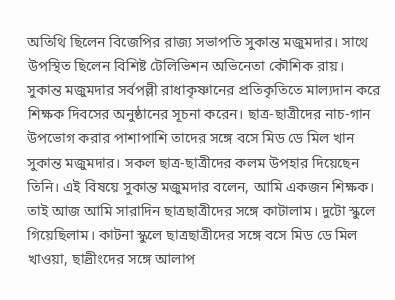অতিথি ছিলেন বিজেপির রাজ্য সভাপতি সুকান্ত মজুমদার। সাথে উপস্থিত ছিলেন বিশিষ্ট টেলিভিশন অভিনেতা কৌশিক রায়। সুকান্ত মজুমদার সর্বপল্লী রাধাকৃষ্ণানের প্রতিকৃতিতে মাল্যদান করে শিক্ষক দিবসের অনুষ্ঠানের সূচনা করেন। ছাত্র-ছাত্রীদের নাচ-গান উপভোগ করার পাশাপাশি তাদের সঙ্গে বসে মিড ডে মিল খান সুকান্ত মজুমদার। সকল ছাত্র-ছাত্রীদের কলম উপহার দিয়েছেন তিনি। এই বিষয়ে সুকান্ত মজুমদার বলেন, আমি একজন শিক্ষক। তাই আজ আমি সারাদিন ছাত্রছাত্রীদের সঙ্গে কাটালাম। দুটো স্কুলে গিয়েছিলাম। কাটনা স্কুলে ছাত্রছাত্রীদের সঙ্গে বসে মিড ডে মিল খাওয়া, ছাত্ত্রীংদের সঙ্গে আলাপ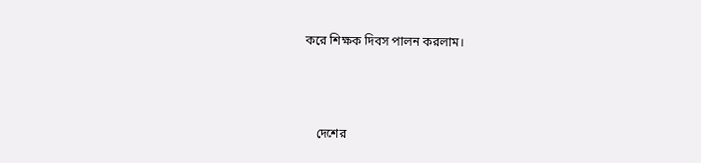করে শিক্ষক দিবস পালন করলাম।



    দেশের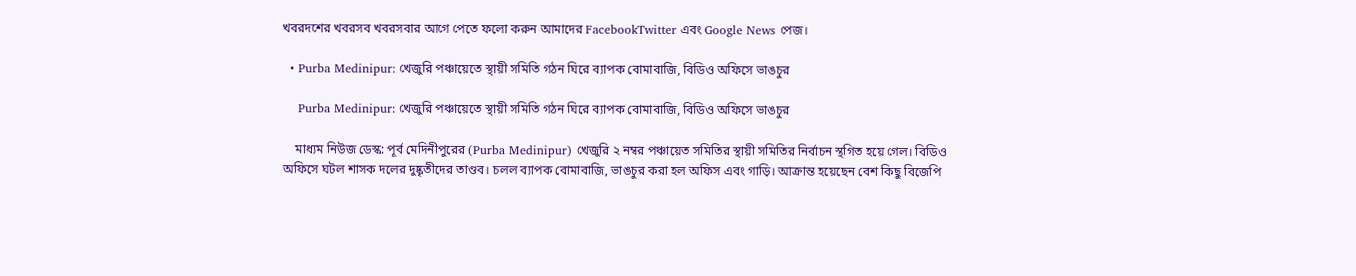খবরদশের খবরসব খবরসবার আগে পেতে ফলো করুন আমাদের FacebookTwitter এবং Google News পেজ।

  • Purba Medinipur: খেজুরি পঞ্চায়েতে স্থায়ী সমিতি গঠন ঘিরে ব্যাপক বোমাবাজি, বিডিও অফিসে ভাঙচুর

    Purba Medinipur: খেজুরি পঞ্চায়েতে স্থায়ী সমিতি গঠন ঘিরে ব্যাপক বোমাবাজি, বিডিও অফিসে ভাঙচুর

    মাধ্যম নিউজ ডেস্ক: পূর্ব মেদিনীপুরের (Purba Medinipur) খেজুরি ২ নম্বর পঞ্চায়েত সমিতির স্থায়ী সমিতির নির্বাচন স্থগিত হয়ে গেল। বিডিও অফিসে ঘটল শাসক দলের দুষ্কৃতীদের তাণ্ডব। চলল ব্যাপক বোমাবাজি, ভাঙচুর করা হল অফিস এবং গাড়ি। আক্রান্ত হয়েছেন বেশ কিছু বিজেপি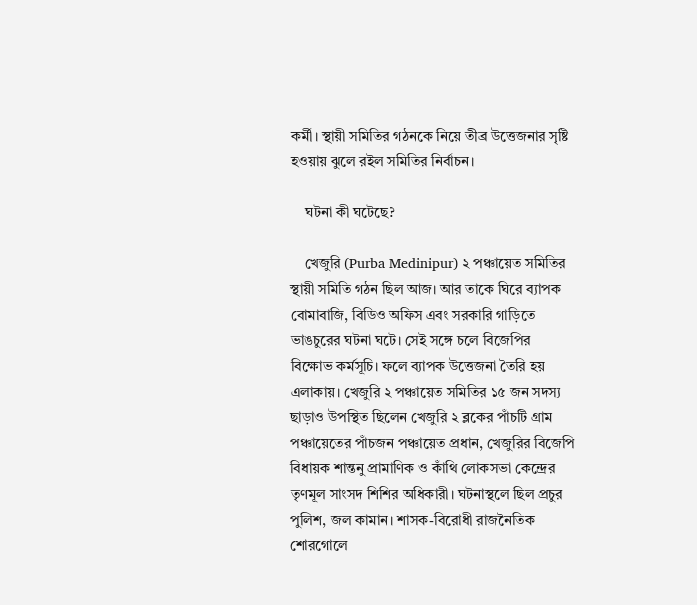কর্মী। স্থায়ী সমিতির গঠনকে নিয়ে তীব্র উত্তেজনার সৃষ্টি হওয়ায় ঝুলে রইল সমিতির নির্বাচন।

    ঘটনা কী ঘটেছে?

    খেজুরি (Purba Medinipur) ২ পঞ্চায়েত সমিতির স্থায়ী সমিতি গঠন ছিল আজ। আর তাকে ঘিরে ব্যাপক বোমাবাজি, বিডিও অফিস এবং সরকারি গাড়িতে ভাঙচুরের ঘটনা ঘটে। সেই সঙ্গে চলে বিজেপির বিক্ষোভ কর্মসূচি। ফলে ব্যাপক উত্তেজনা তৈরি হয় এলাকায়। খেজুরি ২ পঞ্চায়েত সমিতির ১৫ জন সদস্য ছাড়াও উপস্থিত ছিলেন খেজুরি ২ ব্লকের পাঁচটি গ্রাম পঞ্চায়েতের পাঁচজন পঞ্চায়েত প্রধান, খেজুরির বিজেপি বিধায়ক শান্তনু প্রামাণিক ও কাঁথি লোকসভা কেন্দ্রের তৃণমূল সাংসদ শিশির অধিকারী। ঘটনাস্থলে ছিল প্রচুর পুলিশ, জল কামান। শাসক-বিরোধী রাজনৈতিক শোরগোলে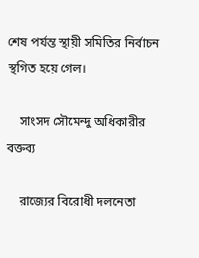শেষ পর্যন্ত স্থায়ী সমিতির নির্বাচন স্থগিত হয়ে গেল।

    সাংসদ সৌমেন্দু অধিকারীর বক্তব্য

    রাজ্যের বিরোধী দলনেতা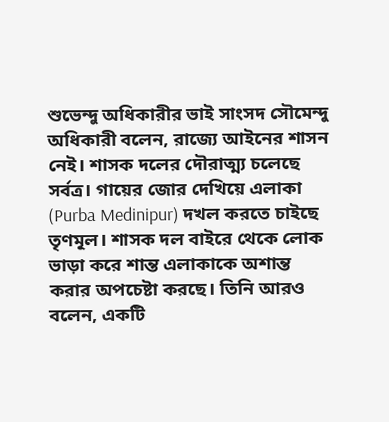শুভেন্দু অধিকারীর ভাই সাংসদ সৌমেন্দু অধিকারী বলেন, রাজ্যে আইনের শাসন নেই। শাসক দলের দৌরাত্ম্য চলেছে সর্বত্র। গায়ের জোর দেখিয়ে এলাকা (Purba Medinipur) দখল করতে চাইছে তৃণমূল। শাসক দল বাইরে থেকে লোক ভাড়া করে শান্ত এলাকাকে অশান্ত করার অপচেষ্টা করছে। তিনি আরও বলেন, একটি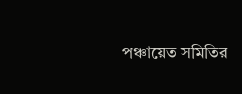পঞ্চায়েত সমিতির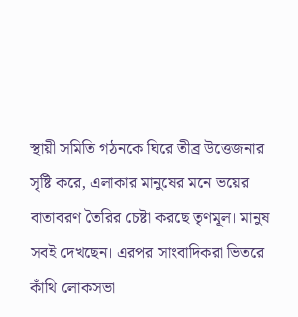স্থায়ী সমিতি গঠনকে ঘিরে তীব্র উত্তেজনার সৃষ্টি করে, এলাকার মানুষের মনে ভয়ের বাতাবরণ তৈরির চেষ্টা করছে তৃণমূল। মানুষ সবই দেখছেন। এরপর সাংবাদিকরা ভিতরে কাঁথি লোকসভা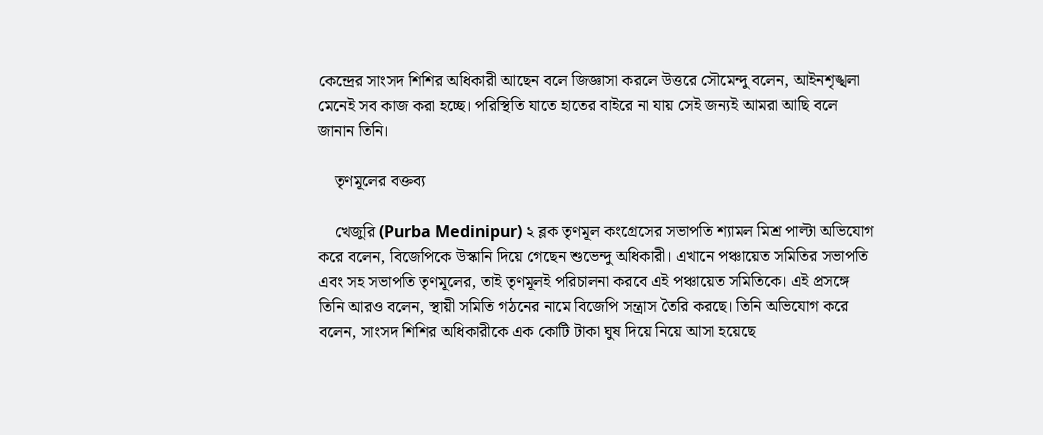কেন্দ্রের সাংসদ শিশির অধিকারী আছেন বলে জিজ্ঞাসা করলে উত্তরে সৌমেন্দু বলেন, আইনশৃঙ্খলা মেনেই সব কাজ করা হচ্ছে। পরিস্থিতি যাতে হাতের বাইরে না যায় সেই জন্যই আমরা আছি বলে জানান তিনি।

    তৃণমূলের বক্তব্য

    খেজুরি (Purba Medinipur) ২ ব্লক তৃণমূল কংগ্রেসের সভাপতি শ্যামল মিশ্র পাল্টা অভিযোগ করে বলেন, বিজেপিকে উস্কানি দিয়ে গেছেন শুভেন্দু অধিকারী। এখানে পঞ্চায়েত সমিতির সভাপতি এবং সহ সভাপতি তৃণমূলের, তাই তৃণমূলই পরিচালনা করবে এই পঞ্চায়েত সমিতিকে। এই প্রসঙ্গে তিনি আরও বলেন, স্থায়ী সমিতি গঠনের নামে বিজেপি সন্ত্রাস তৈরি করছে। তিনি অভিযোগ করে বলেন, সাংসদ শিশির অধিকারীকে এক কোটি টাকা ঘুষ দিয়ে নিয়ে আসা হয়েছে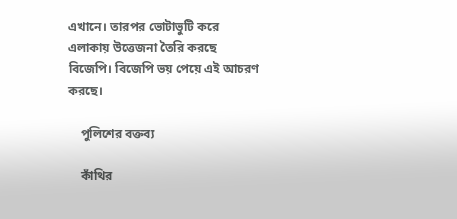এখানে। তারপর ভোটাভুটি করে এলাকায় উত্তেজনা তৈরি করছে বিজেপি। বিজেপি ভয় পেয়ে এই আচরণ করছে।

    পুলিশের বক্তব্য

    কাঁথির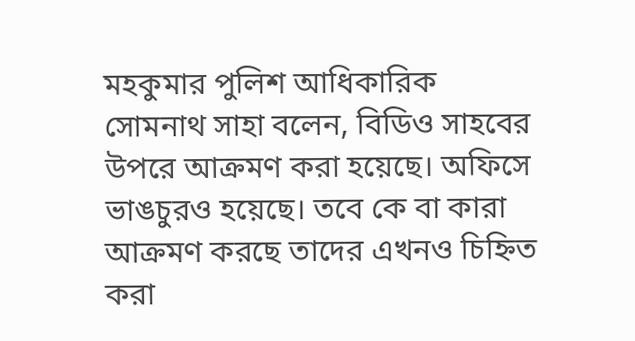মহকুমার পুলিশ আধিকারিক সোমনাথ সাহা বলেন, বিডিও সাহবের উপরে আক্রমণ করা হয়েছে। অফিসে ভাঙচুরও হয়েছে। তবে কে বা কারা আক্রমণ করছে তাদের এখনও চিহ্নিত করা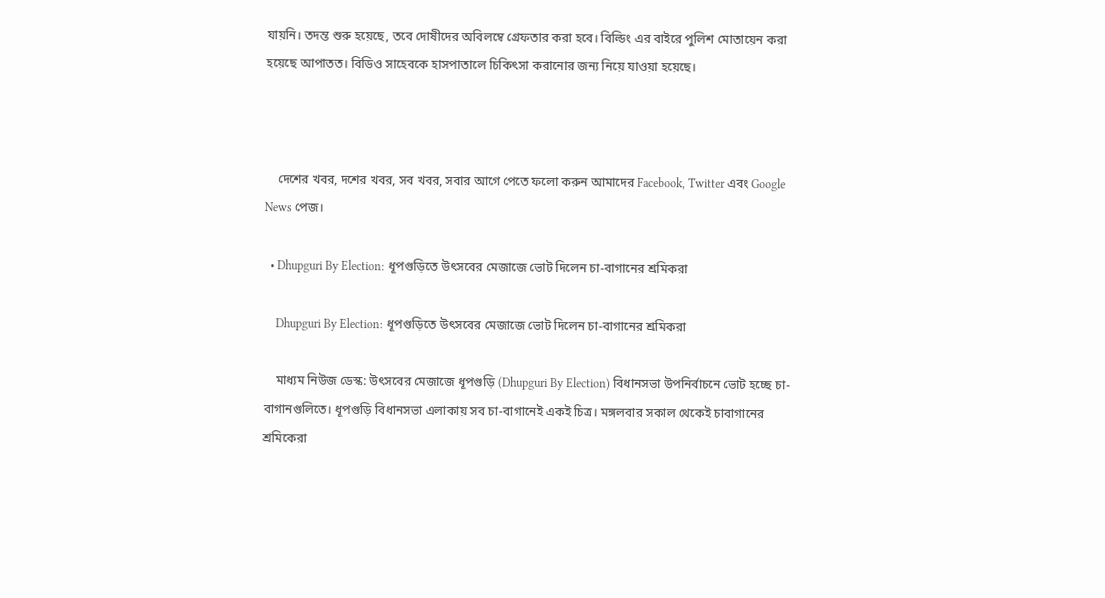যায়নি। তদন্ত শুরু হয়েছে, তবে দোষীদের অবিলম্বে গ্রেফতার করা হবে। বিল্ডিং এর বাইরে পুলিশ মোতায়েন করা হয়েছে আপাতত। বিডিও সাহেবকে হাসপাতালে চিকিৎসা করানোর জন্য নিয়ে যাওয়া হয়েছে।



    দেশের খবর, দশের খবর, সব খবর, সবার আগে পেতে ফলো করুন আমাদের Facebook, Twitter এবং Google News পেজ।

  • Dhupguri By Election: ধূপগুড়িতে উৎসবের মেজাজে ভোট দিলেন চা-বাগানের শ্রমিকরা

    Dhupguri By Election: ধূপগুড়িতে উৎসবের মেজাজে ভোট দিলেন চা-বাগানের শ্রমিকরা

    মাধ্যম নিউজ ডেস্ক: উৎসবের মেজাজে ধূপগুড়ি (Dhupguri By Election) বিধানসভা উপনির্বাচনে ভোট হচ্ছে চা-বাগানগুলিতে। ধূপগুড়ি বিধানসভা এলাকায় সব চা-বাগানেই একই চিত্র। মঙ্গলবার সকাল থেকেই চাবাগানের শ্রমিকেরা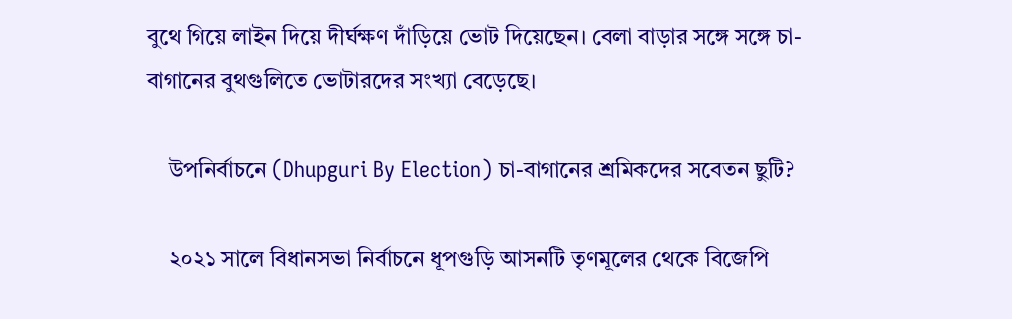বুথে গিয়ে লাইন দিয়ে দীর্ঘক্ষণ দাঁড়িয়ে ভোট দিয়েছেন। বেলা বাড়ার সঙ্গে সঙ্গে চা-বাগানের বুথগুলিতে ভোটারদের সংখ্যা বেড়েছে।

    উপনির্বাচনে (Dhupguri By Election) চা-বাগানের শ্রমিকদের সবেতন ছুটি?

    ২০২১ সালে বিধানসভা নির্বাচনে ধূপগুড়ি আসনটি তৃণমূলের থেকে বিজেপি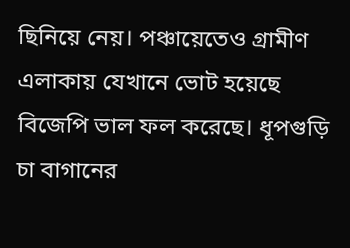ছিনিয়ে নেয়। পঞ্চায়েতেও গ্রামীণ এলাকায় যেখানে ভোট হয়েছে বিজেপি ভাল ফল করেছে। ধূপগুড়ি চা বাগানের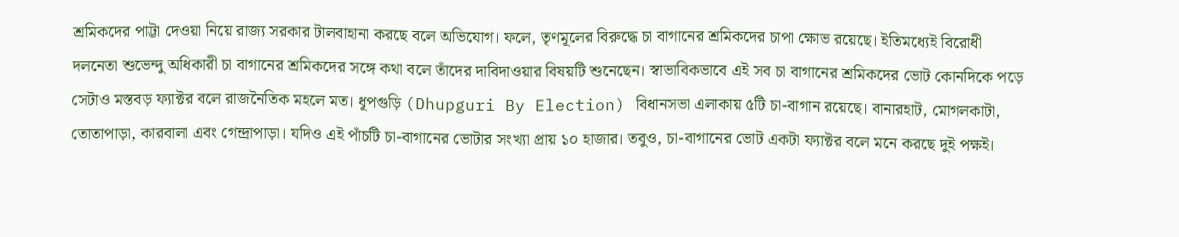শ্রমিকদের পাট্টা দেওয়া নিয়ে রাজ্য সরকার টালবাহানা করছে বলে অভিযোগ। ফলে, তৃণমূলের বিরুদ্ধে চা বাগানের শ্রমিকদের চাপা ক্ষোভ রয়েছে। ইতিমধ্যেই বিরোধী দলনেতা শুভেন্দু অধিকারী চা বাগানের শ্রমিকদের সঙ্গে কথা বলে তাঁদের দাবিদাওয়ার বিষয়টি শুনেছেন। স্বাভাবিকভাবে এই সব চা বাগানের শ্রমিকদের ভোট কোনদিকে পড়ে সেটাও মস্তবড় ফ্যাক্টর বলে রাজনৈতিক মহলে মত। ধূপগুড়ি (Dhupguri By Election) বিধানসভা এলাকায় ৫টি চা-বাগান রয়েছে। বানারহাট, মোগলকাটা, তোতাপাড়া, কারবালা এবং গেন্দ্রাপাড়া। যদিও এই পাঁচটি চা-বাগানের ভোটার সংখ্যা প্রায় ১০ হাজার। তবুও, চা-বাগানের ভোট একটা ফ্যাক্টর বলে মনে করছে দুই পক্ষই।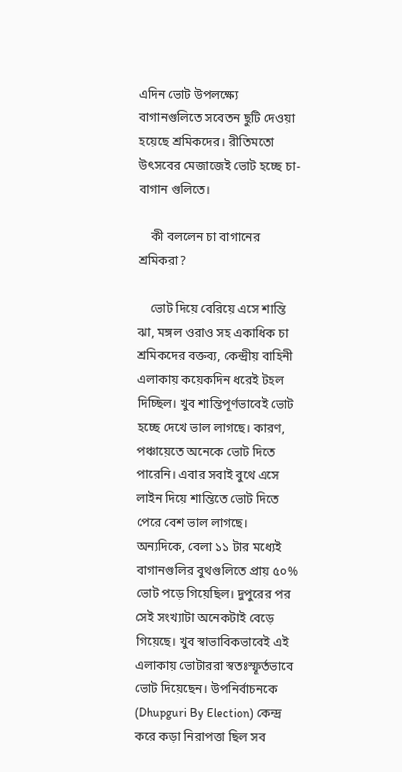এদিন ভোট উপলক্ষ্যে বাগানগুলিতে সবেতন ছুটি দেওয়া হয়েছে শ্রমিকদের। রীতিমতো উৎসবের মেজাজেই ভোট হচ্ছে চা-বাগান গুলিতে।

    কী বললেন চা বাগানের শ্রমিকরা?

    ভোট দিয়ে বেরিয়ে এসে শান্তি ঝা, মঙ্গল ওরাও সহ একাধিক চা শ্রমিকদের বক্তব্য, কেন্দ্রীয় বাহিনী এলাকায় কয়েকদিন ধরেই টহল দিচ্ছিল। খুব শান্তিপূর্ণভাবেই ভোট হচ্ছে দেখে ভাল লাগছে। কারণ, পঞ্চায়েতে অনেকে ভোট দিতে পারেনি। এবার সবাই বুথে এসে লাইন দিয়ে শান্তিতে ভোট দিতে পেরে বেশ ভাল লাগছে। অন্যদিকে, বেলা ১১ টার মধ্যেই বাগানগুলির বুথগুলিতে প্রায় ৫০% ভোট পড়ে গিয়েছিল। দুপুরের পর সেই সংখ্যাটা অনেকটাই বেড়ে গিয়েছে। খুব স্বাভাবিকভাবেই এই এলাকায় ভোটাররা স্বতঃস্ফূর্তভাবে ভোট দিয়েছেন। উপনির্বাচনকে (Dhupguri By Election) কেন্দ্র করে কড়া নিরাপত্তা ছিল সব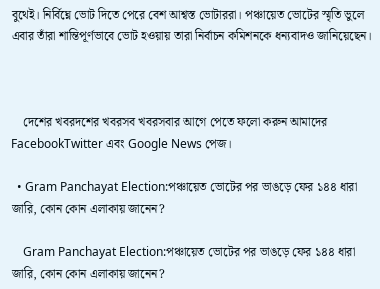বুথেই। নির্বিঘ্নে ভোট দিতে পেরে বেশ আশ্বস্ত ভোটাররা। পঞ্চায়েত ভোটের স্মৃতি ভুলে এবার তাঁরা শান্তিপূর্ণভাবে ভোট হওয়ায় তারা নির্বাচন কমিশনকে ধন্যবাদও জানিয়েছেন।



    দেশের খবরদশের খবরসব খবরসবার আগে পেতে ফলো করুন আমাদের FacebookTwitter এবং Google News পেজ।

  • Gram Panchayat Election:পঞ্চায়েত ভোটের পর ভাঙড়ে ফের ১৪৪ ধারা জারি, কোন কোন এলাকায় জানেন?

    Gram Panchayat Election:পঞ্চায়েত ভোটের পর ভাঙড়ে ফের ১৪৪ ধারা জারি, কোন কোন এলাকায় জানেন?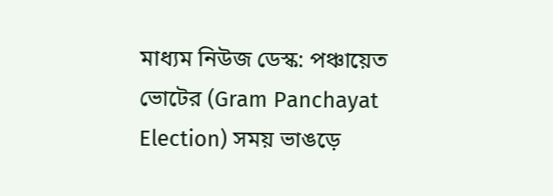মাধ্যম নিউজ ডেস্ক: পঞ্চায়েত ভোটের (Gram Panchayat Election) সময় ভাঙড়ে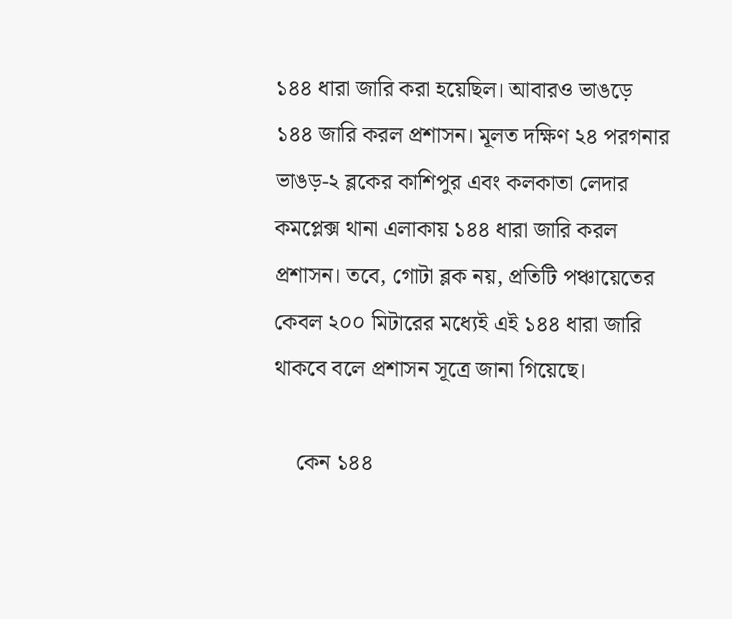১৪৪ ধারা জারি করা হয়েছিল। আবারও ভাঙড়ে ১৪৪ জারি করল প্রশাসন। মূলত দক্ষিণ ২৪ পরগনার ভাঙড়-২ ব্লকের কাশিপুর এবং কলকাতা লেদার কমপ্লেক্স থানা এলাকায় ১৪৪ ধারা জারি করল প্রশাসন। তবে, গোটা ব্লক নয়, প্রতিটি পঞ্চায়েতের কেবল ২০০ মিটারের মধ্যেই এই ১৪৪ ধারা জারি থাকবে বলে প্রশাসন সূত্রে জানা গিয়েছে।

    কেন ১৪৪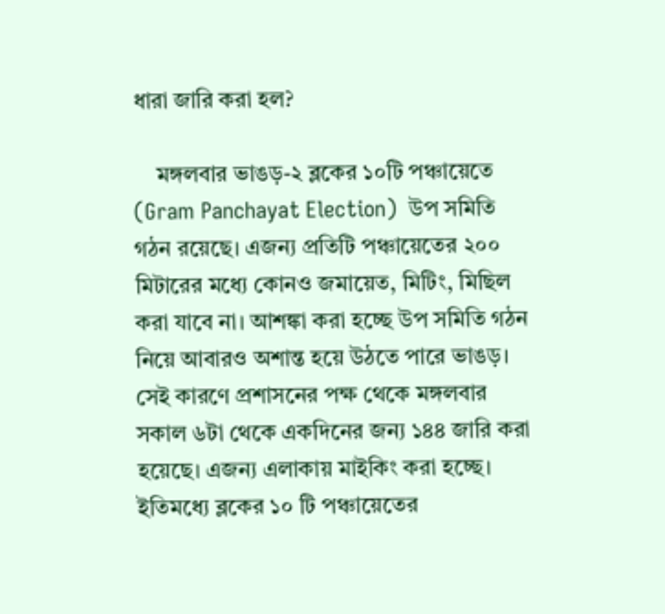ধারা জারি করা হল?

    মঙ্গলবার ভাঙড়-২ ব্লকের ১০টি পঞ্চায়েতে (Gram Panchayat Election)  উপ সমিতি গঠন রয়েছে। এজন্য প্রতিটি পঞ্চায়েতের ২০০ মিটারের মধ্যে কোনও জমায়েত, মিটিং, মিছিল করা যাবে না। আশঙ্কা করা হচ্ছে উপ সমিতি গঠন নিয়ে আবারও অশান্ত হয়ে উঠতে পারে ভাঙড়। সেই কারণে প্রশাসনের পক্ষ থেকে মঙ্গলবার সকাল ৬টা থেকে একদিনের জন্য ১৪৪ জারি করা হয়েছে। এজন্য এলাকায় মাইকিং করা হচ্ছে। ইতিমধ্যে ব্লকের ১০ টি পঞ্চায়েতের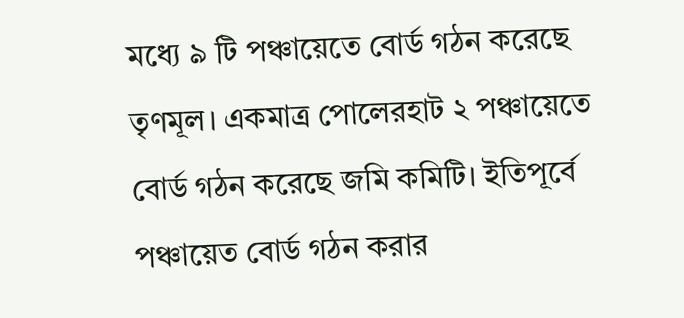মধ্যে ৯ টি পঞ্চায়েতে বোর্ড গঠন করেছে তৃণমূল। একমাত্র পোলেরহাট ২ পঞ্চায়েতে বোর্ড গঠন করেছে জমি কমিটি। ইতিপূর্বে পঞ্চায়েত বোর্ড গঠন করার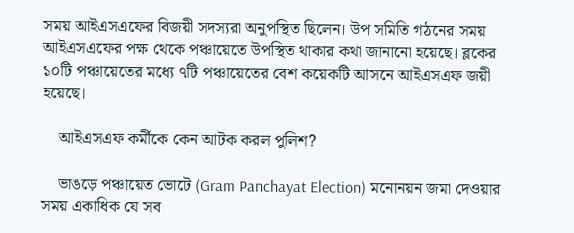সময় আইএসএফের বিজয়ী সদস্যরা অনুপস্থিত ছিলেন। উপ সমিতি গঠনের সময় আইএসএফের পক্ষ থেকে পঞ্চায়েতে উপস্থিত থাকার কথা জানানো হয়েছে। ব্লকের ১০টি পঞ্চায়েতের মধ্যে ৭টি পঞ্চায়েতের বেশ কয়েকটি আসনে আইএসএফ জয়ী হয়েছে।

    আইএসএফ কর্মীকে কেন আটক করল পুলিশ?

    ভাঙড়ে পঞ্চায়েত ভোটে (Gram Panchayat Election) মনোনয়ন জমা দেওয়ার সময় একাধিক যে সব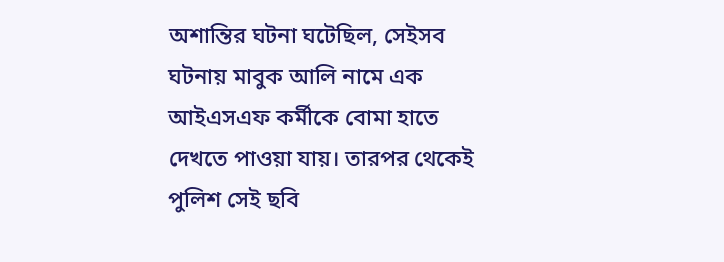অশান্তির ঘটনা ঘটেছিল, সেইসব ঘটনায় মাবুক আলি নামে এক আইএসএফ কর্মীকে বোমা হাতে দেখতে পাওয়া যায়। তারপর থেকেই পুলিশ সেই ছবি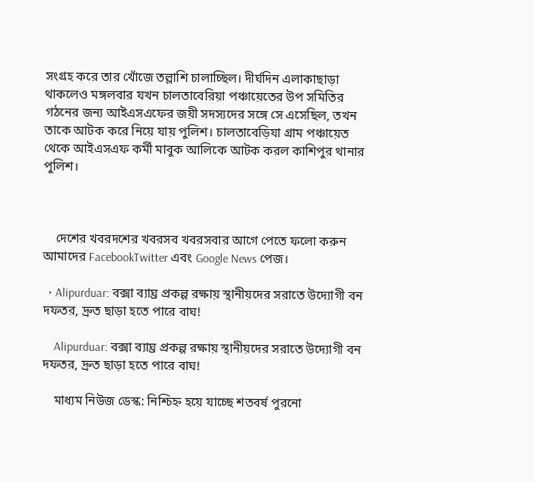সংগ্রহ করে তার খোঁজে তল্লাশি চালাচ্ছিল। দীর্ঘদিন এলাকাছাড়া থাকলেও মঙ্গলবার যখন চালতাবেরিয়া পঞ্চায়েতের উপ সমিতির গঠনের জন্য আইএসএফের জয়ী সদস্যদের সঙ্গে সে এসেছিল, তখন তাকে আটক করে নিয়ে যায় পুলিশ। চালতাবেড়িযা গ্রাম পঞ্চায়েত থেকে আইএসএফ কর্মী মাবুক আলিকে আটক করল কাশিপুর থানার পুলিশ।



    দেশের খবরদশের খবরসব খবরসবার আগে পেতে ফলো করুন আমাদের FacebookTwitter এবং Google News পেজ।

  • Alipurduar: বক্সা ব্যাঘ্র প্রকল্প রক্ষায় স্থানীয়দের সরাতে উদ্যোগী বন দফতর, দ্রুত ছাড়া হতে পারে বাঘ!

    Alipurduar: বক্সা ব্যাঘ্র প্রকল্প রক্ষায় স্থানীয়দের সরাতে উদ্যোগী বন দফতর, দ্রুত ছাড়া হতে পারে বাঘ!

    মাধ্যম নিউজ ডেস্ক: নিশ্চিহ্ন হয়ে যাচ্ছে শতবর্ষ পুরনো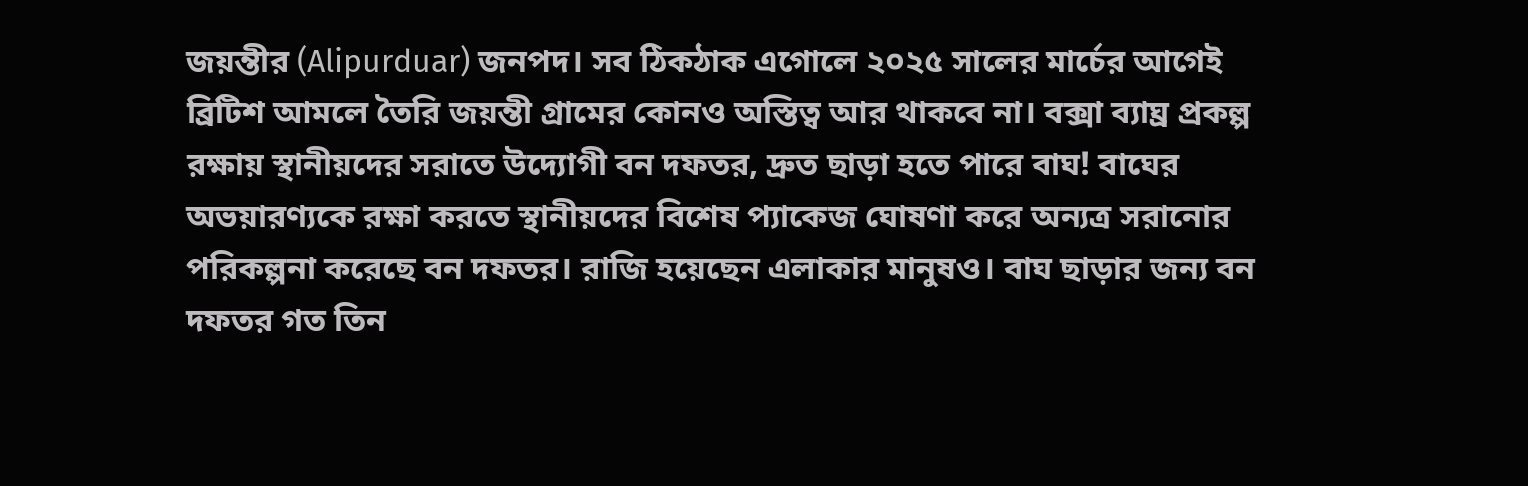জয়ন্তীর (Alipurduar) জনপদ। সব ঠিকঠাক এগোলে ২০২৫ সালের মার্চের আগেই ব্রিটিশ আমলে তৈরি জয়ন্তী গ্রামের কোনও অস্তিত্ব আর থাকবে না। বক্সা ব্যাঘ্র প্রকল্প রক্ষায় স্থানীয়দের সরাতে উদ্যোগী বন দফতর, দ্রুত ছাড়া হতে পারে বাঘ! বাঘের অভয়ারণ্যকে রক্ষা করতে স্থানীয়দের বিশেষ প্যাকেজ ঘোষণা করে অন্যত্র সরানোর পরিকল্পনা করেছে বন দফতর। রাজি হয়েছেন এলাকার মানুষও। বাঘ ছাড়ার জন্য বন দফতর গত তিন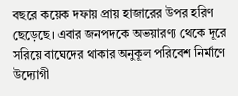বছরে কয়েক দফায় প্রায় হাজারের উপর হরিণ ছেড়েছে। এবার জনপদকে অভয়ারণ্য থেকে দূরে সরিয়ে বাঘেদের থাকার অনুকূল পরিবেশ নির্মাণে উদ্যোগী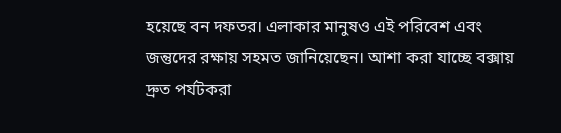হয়েছে বন দফতর। এলাকার মানুষও এই পরিবেশ এবং জন্তুদের রক্ষায় সহমত জানিয়েছেন। আশা করা যাচ্ছে বক্সায় দ্রুত পর্যটকরা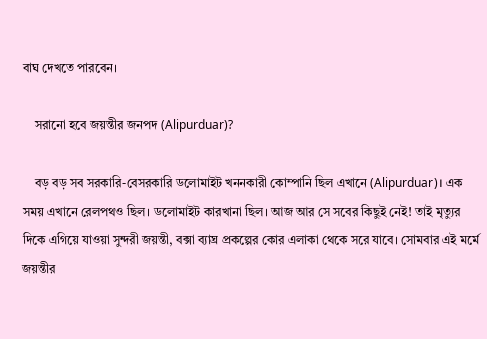বাঘ দেখতে পারবেন।

    সরানো হবে জয়ন্তীর জনপদ (Alipurduar)?

    বড় বড় সব সরকারি-বেসরকারি ডলোমাইট খননকারী কোম্পানি ছিল এখানে (Alipurduar)। এক সময় এখানে রেলপথও ছিল। ডলোমাইট কারখানা ছিল। আজ আর সে সবের কিছুই নেই! তাই মৃত্যুর দিকে এগিয়ে যাওয়া সুন্দরী জয়ন্তী, বক্সা ব্যাঘ্র প্রকল্পের কোর এলাকা থেকে সরে যাবে। সোমবার এই মর্মে জয়ন্তীর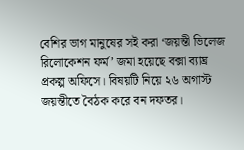বেশির ভাগ মানুষের সই করা ‘জয়ন্তী ভিলেজ রিলোকেশন ফর্ম’ জমা হয়েছে বক্সা ব্যাঘ্র প্রকল্প অফিসে। বিষয়টি নিয়ে ২৬ অগাস্ট জয়ন্তীতে বৈঠক করে বন দফতর।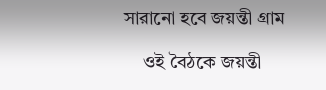সারানো হবে জয়ন্তী গ্রাম

    ওই বৈঠকে জয়ন্তী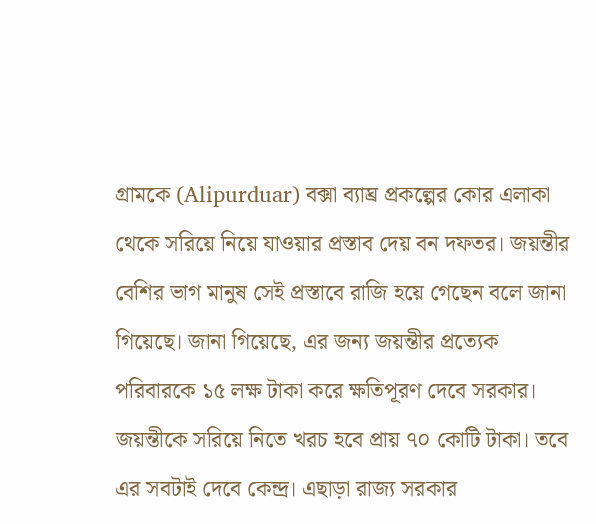গ্রামকে (Alipurduar) বক্সা ব্যাঘ্র প্রকল্পের কোর এলাকা থেকে সরিয়ে নিয়ে যাওয়ার প্রস্তাব দেয় বন দফতর। জয়ন্তীর বেশির ভাগ মানুষ সেই প্রস্তাবে রাজি হয়ে গেছেন বলে জানা গিয়েছে। জানা গিয়েছে, এর জন্য জয়ন্তীর প্রত্যেক পরিবারকে ১৫ লক্ষ টাকা করে ক্ষতিপূরণ দেবে সরকার। জয়ন্তীকে সরিয়ে নিতে খরচ হবে প্রায় ৭০ কোটি টাকা। তবে এর সবটাই দেবে কেন্দ্র। এছাড়া রাজ্য সরকার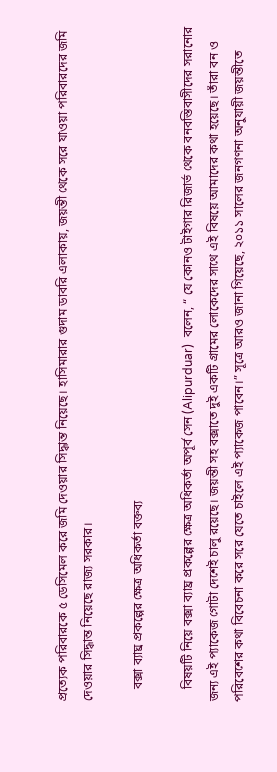প্রত্যেক পরিবারকে ৫ ডেসিমেল করে জমি দেওয়ার সিদ্ধান্ত নিয়েছে। হাসিমারার গুদাম ডাবরি এলাকায়, জয়ন্তী থেকে সরে যাওয়া পরিবারদের জমি দেওয়ার সিদ্ধান্ত নিয়েছে রাজ্য সরকার।

    বক্সা ব্যাঘ্র প্রকল্পের ক্ষেত্র অধিকর্তা বক্তব্য

    বিষয়টি নিয়ে বক্সা ব্যাঘ্র প্রকল্পের ক্ষেত্র অধিকর্তা অপূর্ব সেন (Alipurduar)  বলেন, “ যে কোনও টাইগার রিজার্ভ থেকে বনবস্তিবাসীদের সরানোর জন্য এই প্যাকেজ গোটা দেশেই চালু রয়েছে। জয়ন্তী সহ বক্সাতে দুই একটি গ্রামের লোকেদের সাথে এই বিষয়ে আমাদের কথা হয়েছে। তাঁরা বন ও পরিবেশের কথা বিবেচনা করে সরে যেতে চাইলে এই প্যাকেজ পাবেন।” সূত্রে আরও জানা গিয়েছে, ২০১১ সালের জনগণনা অনুযায়ী জয়ন্তীতে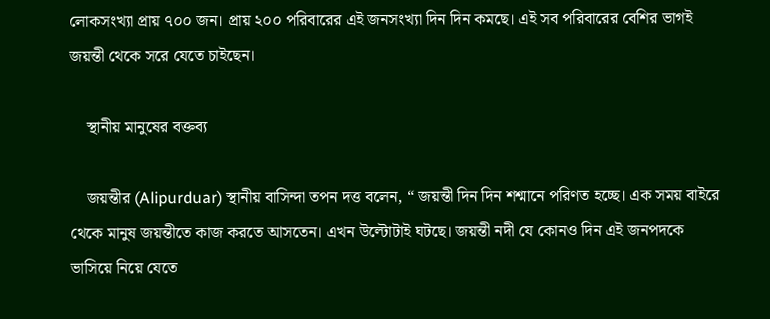লোকসংখ্যা প্রায় ৭০০ জন। প্রায় ২০০ পরিবারের এই জনসংখ্যা দিন দিন কমছে। এই সব পরিবারের বেশির ভাগই জয়ন্তী থেকে সরে যেতে চাইছেন।

    স্থানীয় মানুষের বক্তব্য

    জয়ন্তীর (Alipurduar) স্থানীয় বাসিন্দা তপন দত্ত বলেন, “ জয়ন্তী দিন দিন শশ্মানে পরিণত হচ্ছে। এক সময় বাইরে থেকে মানুষ জয়ন্তীতে কাজ করতে আসতেন। এখন উল্টোটাই ঘটছে। জয়ন্তী নদী যে কোনও দিন এই জনপদকে ভাসিয়ে নিয়ে যেতে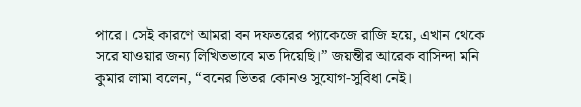পারে। সেই কারণে আমরা বন দফতরের প্যাকেজে রাজি হয়ে, এখান থেকে সরে যাওয়ার জন্য লিখিতভাবে মত দিয়েছি।” জয়ন্তীর আরেক বাসিন্দা মনি কুমার লামা বলেন, “বনের ভিতর কোনও সুযোগ-সুবিধা নেই।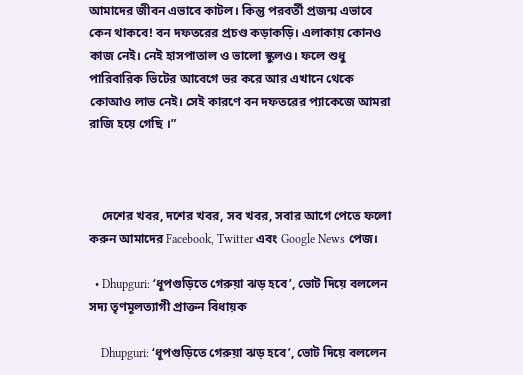আমাদের জীবন এভাবে কাটল। কিন্তু পরবর্তী প্রজন্ম এভাবে কেন থাকবে! বন দফতরের প্রচণ্ড কড়াকড়ি। এলাকায় কোনও কাজ নেই। নেই হাসপাতাল ও ভালো স্কুলও। ফলে শুধু পারিবারিক ভিটের আবেগে ভর করে আর এখানে থেকে কোআও লাভ নেই। সেই কারণে বন দফতরের প্যাকেজে আমরা রাজি হয়ে গেছি ।”



    দেশের খবর, দশের খবর, সব খবর, সবার আগে পেতে ফলো করুন আমাদের Facebook, Twitter এবং Google News পেজ।

  • Dhupguri: ‘ধূপগুড়িতে গেরুয়া ঝড় হবে’, ভোট দিয়ে বললেন সদ্য তৃণমূলত্যাগী প্রাক্তন বিধায়ক

    Dhupguri: ‘ধূপগুড়িতে গেরুয়া ঝড় হবে’, ভোট দিয়ে বললেন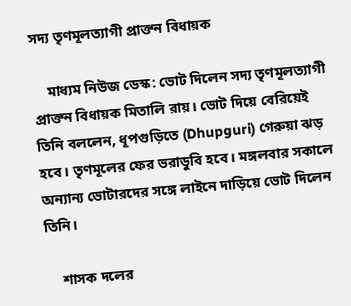সদ্য তৃণমূলত্যাগী প্রাক্তন বিধায়ক

    মাধ্যম নিউজ ডেস্ক: ভোট দিলেন সদ্য তৃণমূলত্যাগী প্রাক্তন বিধায়ক মিতালি রায়। ভোট দিয়ে বেরিয়েই তিনি বললেন, ধূপগুড়িতে (Dhupguri) গেরুয়া ঝড় হবে। তৃণমূলের ফের ভরাডুবি হবে। মঙ্গলবার সকালে অন্যান্য ভোটারদের সঙ্গে লাইনে দাড়িয়ে ভোট দিলেন তিনি।

    শাসক দলের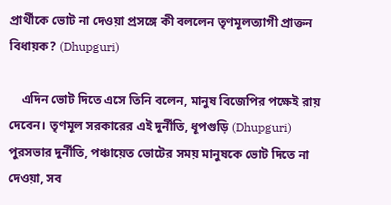প্রার্থীকে ভোট না দেওয়া প্রসঙ্গে কী বললেন তৃণমূলত্যাগী প্রাক্তন বিধায়ক? (Dhupguri)

    এদিন ভোট দিতে এসে তিনি বলেন, মানুষ বিজেপির পক্ষেই রায় দেবেন। তৃণমূল সরকারের এই দুর্নীতি, ধূপগুড়ি (Dhupguri) পুরসভার দুর্নীতি, পঞ্চায়েত ভোটের সময় মানুষকে ভোট দিতে না দেওয়া, সব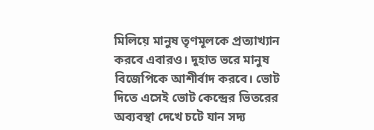মিলিয়ে মানুষ তৃণমূলকে প্রত্যাখ্যান করবে এবারও। দুহাত ভরে মানুষ বিজেপিকে আশীর্বাদ করবে। ভোট দিতে এসেই ভোট কেন্দ্রের ভিতরের অব্যবস্থা দেখে চটে যান সদ্য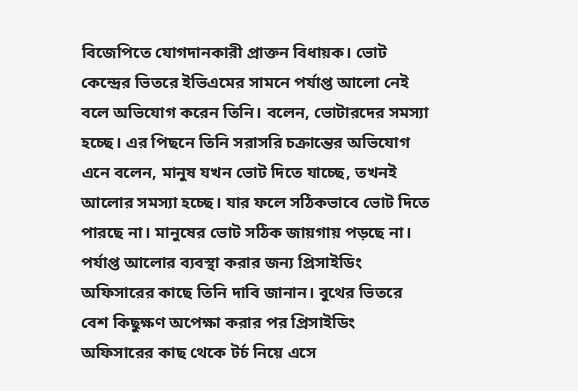বিজেপিতে যোগদানকারী প্রাক্তন বিধায়ক। ভোট কেন্দ্রের ভিতরে ইভিএমের সামনে পর্যাপ্ত আলো নেই বলে অভিযোগ করেন তিনি। বলেন, ভোটারদের সমস্যা হচ্ছে। এর পিছনে তিনি সরাসরি চক্রান্তের অভিযোগ এনে বলেন, মানুষ যখন ভোট দিতে যাচ্ছে, তখনই আলোর সমস্যা হচ্ছে। যার ফলে সঠিকভাবে ভোট দিতে পারছে না। মানুষের ভোট সঠিক জায়গায় পড়ছে না। পর্যাপ্ত আলোর ব্যবস্থা করার জন্য প্রিসাইডিং অফিসারের কাছে তিনি দাবি জানান। বুথের ভিতরে বেশ কিছুক্ষণ অপেক্ষা করার পর প্রিসাইডিং অফিসারের কাছ থেকে টর্চ নিয়ে এসে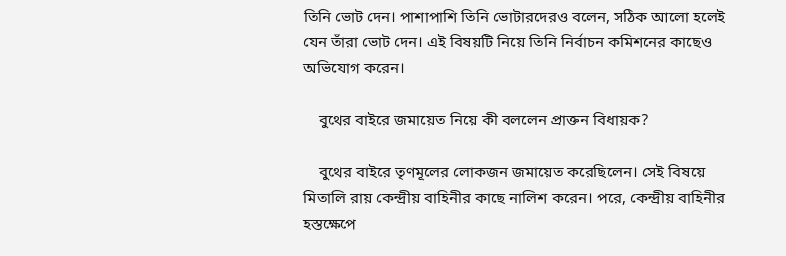তিনি ভোট দেন। পাশাপাশি তিনি ভোটারদেরও বলেন, সঠিক আলো হলেই যেন তাঁরা ভোট দেন। এই বিষয়টি নিয়ে তিনি নির্বাচন কমিশনের কাছেও অভিযোগ করেন।

    বুথের বাইরে জমায়েত নিয়ে কী বললেন প্রাক্তন বিধায়ক?

    বুথের বাইরে তৃণমূলের লোকজন জমায়েত করেছিলেন। সেই বিষয়ে মিতালি রায় কেন্দ্রীয় বাহিনীর কাছে নালিশ করেন। পরে, কেন্দ্রীয় বাহিনীর হস্তক্ষেপে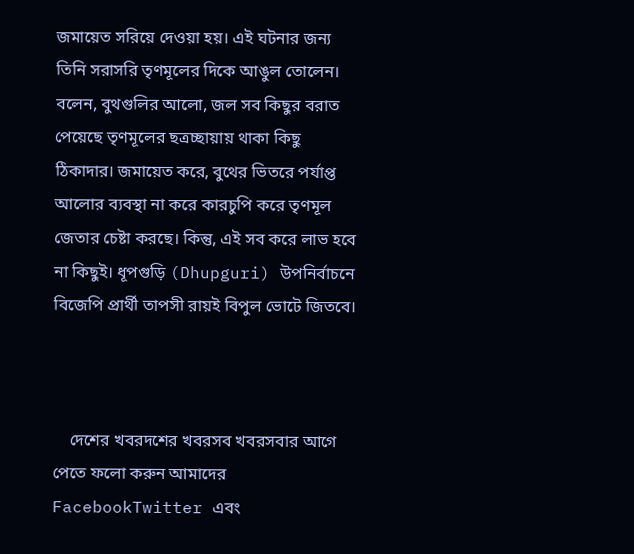জমায়েত সরিয়ে দেওয়া হয়। এই ঘটনার জন্য তিনি সরাসরি তৃণমূলের দিকে আঙুল তোলেন। বলেন, বুথগুলির আলো, জল সব কিছুর বরাত পেয়েছে তৃণমূলের ছত্রচ্ছায়ায় থাকা কিছু ঠিকাদার। জমায়েত করে, বুথের ভিতরে পর্যাপ্ত আলোর ব্যবস্থা না করে কারচুপি করে তৃণমূল জেতার চেষ্টা করছে। কিন্তু, এই সব করে লাভ হবে না কিছুই। ধূপগুড়ি (Dhupguri) উপনির্বাচনে বিজেপি প্রার্থী তাপসী রায়ই বিপুল ভোটে জিতবে।



    দেশের খবরদশের খবরসব খবরসবার আগে পেতে ফলো করুন আমাদের FacebookTwitter এবং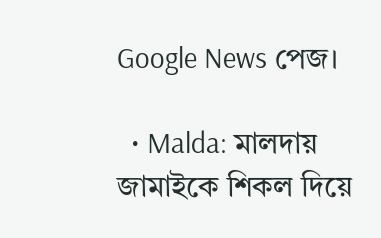Google News পেজ।

  • Malda: মালদায় জামাইকে শিকল দিয়ে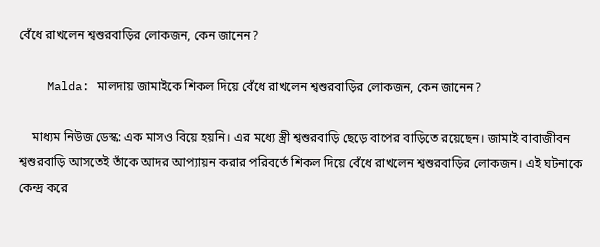বেঁধে রাখলেন শ্বশুরবাড়ির লোকজন, কেন জানেন?

    Malda: মালদায় জামাইকে শিকল দিয়ে বেঁধে রাখলেন শ্বশুরবাড়ির লোকজন, কেন জানেন?

    মাধ্যম নিউজ ডেস্ক: এক মাসও বিয়ে হয়নি। এর মধ্যে স্ত্রী শ্বশুরবাড়ি ছেড়ে বাপের বাড়িতে রয়েছেন। জামাই বাবাজীবন শ্বশুরবাড়ি আসতেই তাঁকে আদর আপ্যায়ন করার পরিবর্তে শিকল দিয়ে বেঁধে রাখলেন শ্বশুরবাড়ির লোকজন। এই ঘটনাকে কেন্দ্র করে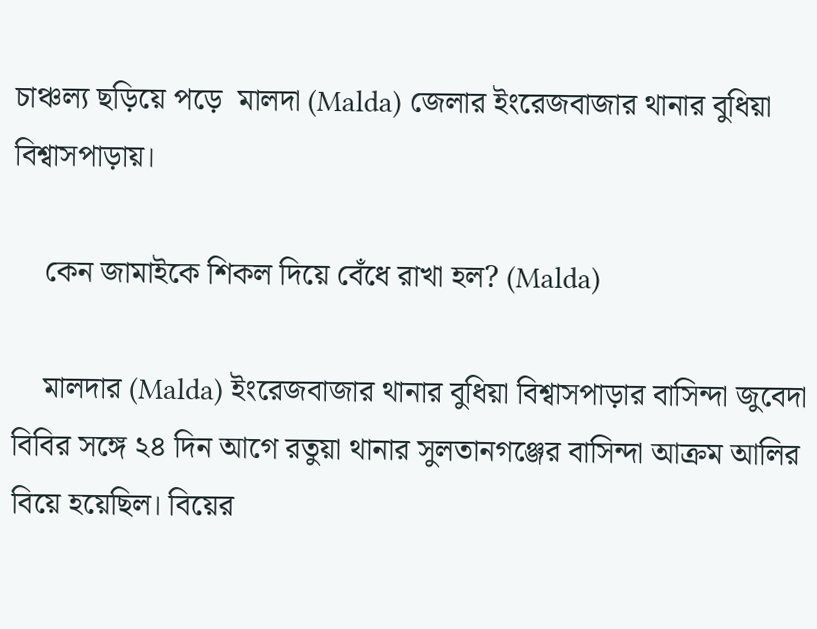চাঞ্চল্য ছড়িয়ে পড়ে  মালদা (Malda) জেলার ইংরেজবাজার থানার বুধিয়া বিশ্বাসপাড়ায়।

    কেন জামাইকে শিকল দিয়ে বেঁধে রাখা হল? (Malda)

    মালদার (Malda) ইংরেজবাজার থানার বুধিয়া বিশ্বাসপাড়ার বাসিন্দা জুবেদা বিবির সঙ্গে ২৪ দিন আগে রতুয়া থানার সুলতানগঞ্জের বাসিন্দা আক্রম আলির বিয়ে হয়েছিল। বিয়ের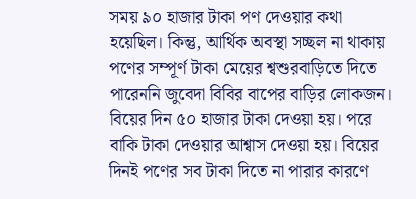সময় ৯০ হাজার টাকা পণ দেওয়ার কথা হয়েছিল। কিন্তু, আর্থিক অবস্থা সচ্ছল না থাকায় পণের সম্পূর্ণ টাকা মেয়ের শ্বশুরবাড়িতে দিতে পারেননি জুবেদা বিবির বাপের বাড়ির লোকজন। বিয়ের দিন ৫০ হাজার টাকা দেওয়া হয়। পরে বাকি টাকা দেওয়ার আশ্বাস দেওয়া হয়। বিয়ের দিনই পণের সব টাকা দিতে না পারার কারণে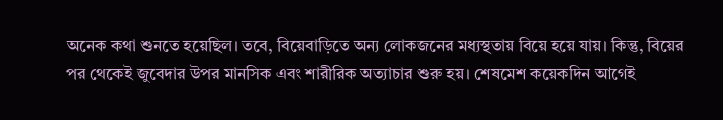অনেক কথা শুনতে হয়েছিল। তবে, বিয়েবাড়িতে অন্য লোকজনের মধ্যস্থতায় বিয়ে হয়ে যায়। কিন্তু, বিয়ের পর থেকেই জুবেদার উপর মানসিক এবং শারীরিক অত্যাচার শুরু হয়। শেষমেশ কয়েকদিন আগেই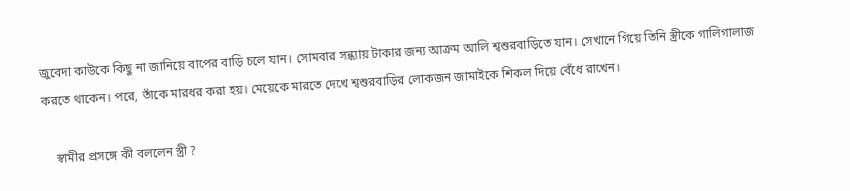জুবেদা কাউকে কিছু না জানিয়ে বাপের বাড়ি চলে যান। সোমবার সন্ধ্যায় টাকার জন্য আক্রম আলি শ্বশুরবাড়িতে যান। সেখানে গিয়ে তিনি স্ত্রীকে গালিগালাজ করতে থাকেন। পরে, তাঁকে মারধর করা হয়। মেয়েকে মারতে দেখে শ্বশুরবাড়ির লোকজন জামাইকে শিকল দিয়ে বেঁধে রাখেন।

    স্বামীর প্রসঙ্গে কী বললেন স্ত্রী ?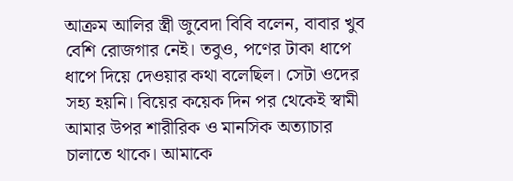আক্রম আলির স্ত্রী জুবেদা বিবি বলেন, বাবার খুব বেশি রোজগার নেই। তবুও, পণের টাকা ধাপে ধাপে দিয়ে দেওয়ার কথা বলেছিল। সেটা ওদের সহ্য হয়নি। বিয়ের কয়েক দিন পর থেকেই স্বামী আমার উপর শারীরিক ও মানসিক অত্যাচার চালাতে থাকে। আমাকে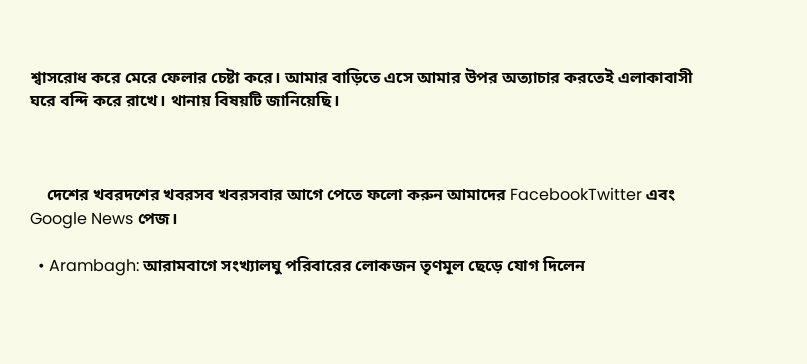শ্বাসরোধ করে মেরে ফেলার চেষ্টা করে। আমার বাড়িতে এসে আমার উপর অত্যাচার করতেই এলাকাবাসী ঘরে বন্দি করে রাখে। থানায় বিষয়টি জানিয়েছি।



    দেশের খবরদশের খবরসব খবরসবার আগে পেতে ফলো করুন আমাদের FacebookTwitter এবং Google News পেজ।

  • Arambagh: আরামবাগে সংখ্যালঘু পরিবারের লোকজন তৃণমূল ছেড়ে যোগ দিলেন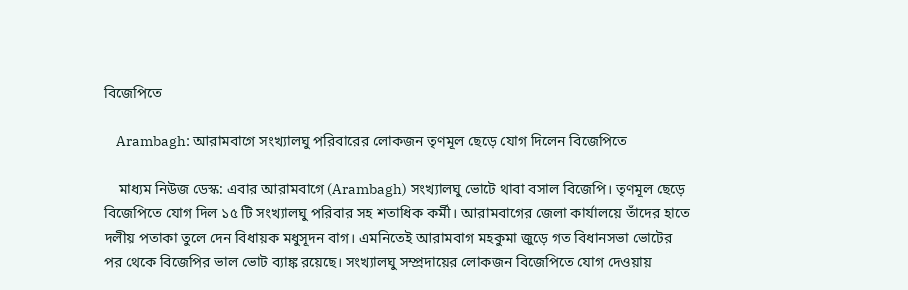বিজেপিতে

    Arambagh: আরামবাগে সংখ্যালঘু পরিবারের লোকজন তৃণমূল ছেড়ে যোগ দিলেন বিজেপিতে

    মাধ্যম নিউজ ডেস্ক: এবার আরামবাগে (Arambagh) সংখ্যালঘু ভোটে থাবা বসাল বিজেপি। তৃণমূল ছেড়ে বিজেপিতে যোগ দিল ১৫ টি সংখ্যালঘু পরিবার সহ শতাধিক কর্মী। আরামবাগের জেলা কার্যালয়ে তাঁদের হাতে দলীয় পতাকা তুলে দেন বিধায়ক মধুসূদন বাগ। এমনিতেই আরামবাগ মহকুমা জুড়ে গত বিধানসভা ভোটের পর থেকে বিজেপির ভাল ভোট ব্যাঙ্ক রয়েছে। সংখ্যালঘু সম্প্রদায়ের লোকজন বিজেপিতে যোগ দেওয়ায়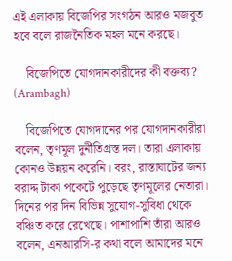এই এলাকায় বিজেপির সংগঠন আরও মজবুত হবে বলে রাজনৈতিক মহল মনে করছে।

    বিজেপিতে যোগদানকারীদের কী বক্তব্য? (Arambagh)

    বিজেপিতে যোগদানের পর যোগদানকারীরা বলেন, তৃণমূল দুর্নীতিগ্রস্ত দল। তারা এলাকায় কোনও উন্নয়ন করেনি। বরং, রাস্তাঘাটের জন্য বরাদ্দ টাকা পকেটে পুড়েছে তৃণমূলের নেতারা। দিনের পর দিন বিভিন্ন সুযোগ-সুবিধা থেকে বঞ্চিত করে রেখেছে। পাশাপাশি তাঁরা আরও বলেন, এনআরসি-র কথা বলে আমাদের মনে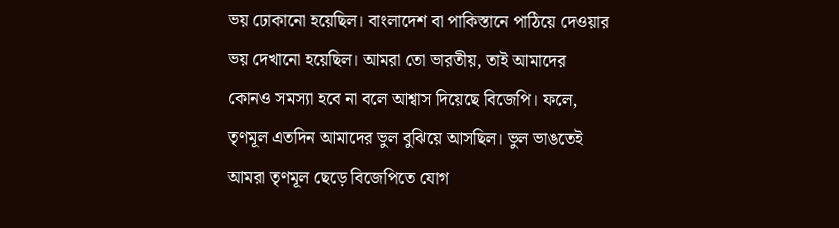ভয় ঢোকানো হয়েছিল। বাংলাদেশ বা পাকিস্তানে পাঠিয়ে দেওয়ার ভয় দেখানো হয়েছিল। আমরা তো ভারতীয়, তাই আমাদের কোনও সমস্যা হবে না বলে আশ্বাস দিয়েছে বিজেপি। ফলে, তৃণমূল এতদিন আমাদের ভুল বুঝিয়ে আসছিল। ভুল ভাঙতেই আমরা তৃণমূল ছেড়ে বিজেপিতে যোগ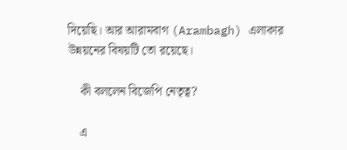দিয়েছি। আর আরামবাগ (Arambagh) এলাকার উন্নয়নের বিষয়টি তো রয়েছে।

    কী বললেন বিজেপি নেতৃত্ব?

    এ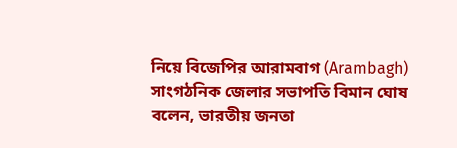নিয়ে বিজেপির আরামবাগ (Arambagh) সাংগঠনিক জেলার সভাপতি বিমান ঘোষ বলেন, ভারতীয় জনতা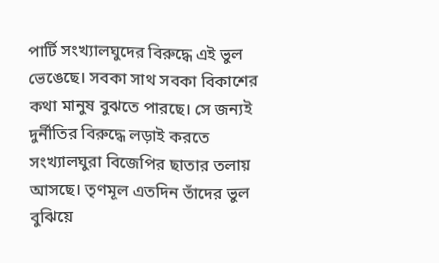পার্টি সংখ্যালঘুদের বিরুদ্ধে এই ভুল ভেঙেছে। সবকা সাথ সবকা বিকাশের কথা মানুষ বুঝতে পারছে। সে জন্যই দুর্নীতির বিরুদ্ধে লড়াই করতে সংখ্যালঘুরা বিজেপির ছাতার তলায় আসছে। তৃণমূল এতদিন তাঁদের ভুল বুঝিয়ে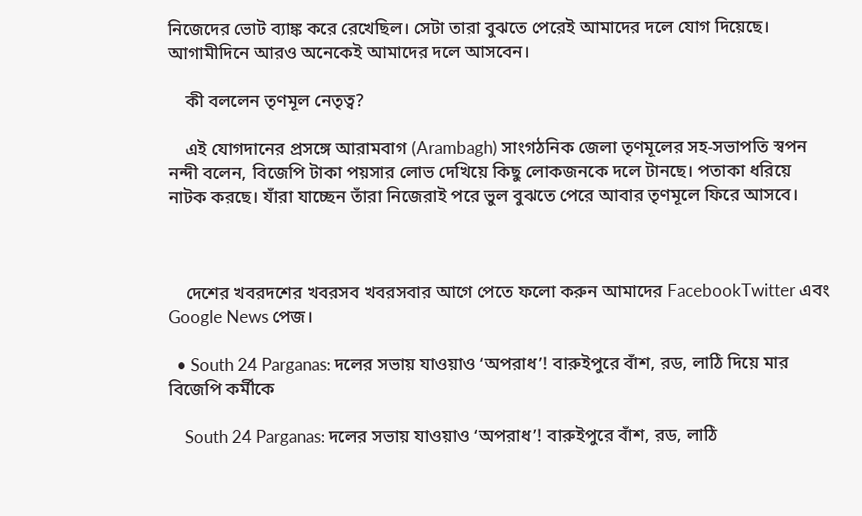নিজেদের ভোট ব্যাঙ্ক করে রেখেছিল। সেটা তারা বুঝতে পেরেই আমাদের দলে যোগ দিয়েছে। আগামীদিনে আরও অনেকেই আমাদের দলে আসবেন।

    কী বললেন তৃণমূল নেতৃত্ব?

    এই যোগদানের প্রসঙ্গে আরামবাগ (Arambagh) সাংগঠনিক জেলা তৃণমূলের সহ-সভাপতি স্বপন নন্দী বলেন, বিজেপি টাকা পয়সার লোভ দেখিয়ে কিছু লোকজনকে দলে টানছে। পতাকা ধরিয়ে নাটক করছে। যাঁরা যাচ্ছেন তাঁরা নিজেরাই পরে ভুল বুঝতে পেরে আবার তৃণমূলে ফিরে আসবে।



    দেশের খবরদশের খবরসব খবরসবার আগে পেতে ফলো করুন আমাদের FacebookTwitter এবং Google News পেজ।

  • South 24 Parganas: দলের সভায় যাওয়াও ‘অপরাধ’! বারুইপুরে বাঁশ, রড, লাঠি দিয়ে মার বিজেপি কর্মীকে

    South 24 Parganas: দলের সভায় যাওয়াও ‘অপরাধ’! বারুইপুরে বাঁশ, রড, লাঠি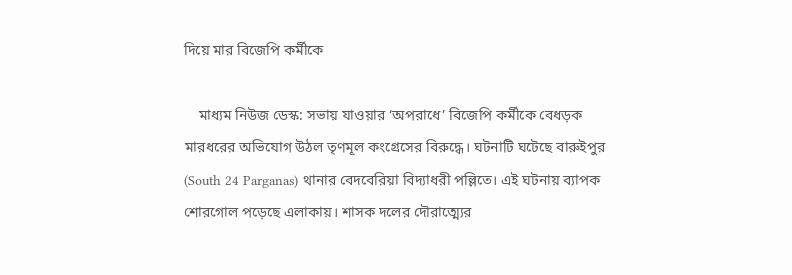দিয়ে মার বিজেপি কর্মীকে

    মাধ্যম নিউজ ডেস্ক: সভায় যাওয়ার ‘অপরাধে’ বিজেপি কর্মীকে বেধড়ক মারধরের অভিযোগ উঠল তৃণমূল কংগ্রেসের বিরুদ্ধে। ঘটনাটি ঘটেছে বারুইপুর (South 24 Parganas) থানার বেদবেরিয়া বিদ্যাধরী পল্লিতে। এই ঘটনায় ব্যাপক শোরগোল পড়েছে এলাকায়। শাসক দলের দৌরাত্ম্যের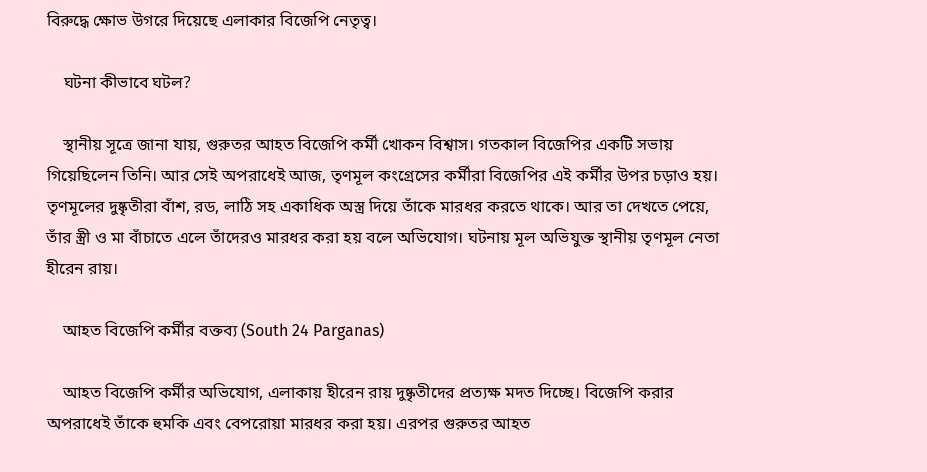বিরুদ্ধে ক্ষোভ উগরে দিয়েছে এলাকার বিজেপি নেতৃত্ব।

    ঘটনা কীভাবে ঘটল?

    স্থানীয় সূত্রে জানা যায়, গুরুতর আহত বিজেপি কর্মী খোকন বিশ্বাস। গতকাল বিজেপির একটি সভায় গিয়েছিলেন তিনি। আর সেই অপরাধেই আজ, তৃণমূল কংগ্রেসের কর্মীরা বিজেপির এই কর্মীর উপর চড়াও হয়। তৃণমূলের দুষ্কৃতীরা বাঁশ, রড, লাঠি সহ একাধিক অস্ত্র দিয়ে তাঁকে মারধর করতে থাকে। আর তা দেখতে পেয়ে, তাঁর স্ত্রী ও মা বাঁচাতে এলে তাঁদেরও মারধর করা হয় বলে অভিযোগ। ঘটনায় মূল অভিযুক্ত স্থানীয় তৃণমূল নেতা হীরেন রায়।

    আহত বিজেপি কর্মীর বক্তব্য (South 24 Parganas)

    আহত বিজেপি কর্মীর অভিযোগ, এলাকায় হীরেন রায় দুষ্কৃতীদের প্রত্যক্ষ মদত দিচ্ছে। বিজেপি করার অপরাধেই তাঁকে হুমকি এবং বেপরোয়া মারধর করা হয়। এরপর গুরুতর আহত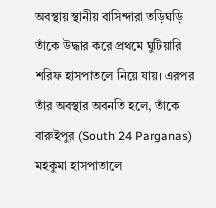অবস্থায় স্থানীয় বাসিন্দারা তড়িঘড়ি তাঁকে উদ্ধার করে প্রথমে ঘুটিয়ারি শরিফ হাসপাতলে নিয়ে যায়। এরপর তাঁর অবস্থার অবনতি হলে, তাঁকে বারুইপুর (South 24 Parganas) মহকুমা হাসপাতালে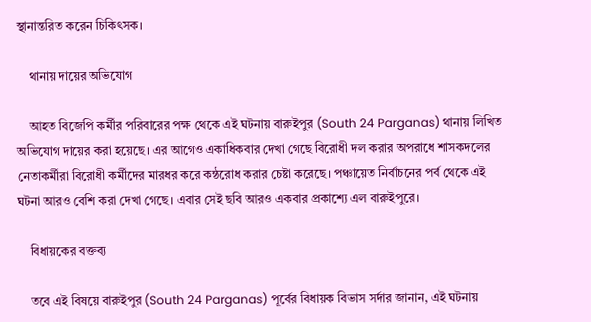স্থানান্তরিত করেন চিকিৎসক।

    থানায় দায়ের অভিযোগ

    আহত বিজেপি কর্মীর পরিবারের পক্ষ থেকে এই ঘটনায় বারুইপুর (South 24 Parganas) থানায় লিখিত অভিযোগ দায়ের করা হয়েছে। এর আগেও একাধিকবার দেখা গেছে বিরোধী দল করার অপরাধে শাসকদলের নেতাকর্মীরা বিরোধী কর্মীদের মারধর করে কন্ঠরোধ করার চেষ্টা করেছে। পঞ্চায়েত নির্বাচনের পর্ব থেকে এই ঘটনা আরও বেশি করা দেখা গেছে। এবার সেই ছবি আরও একবার প্রকাশ্যে এল বারুইপুরে।

    বিধায়কের বক্তব্য

    তবে এই বিষয়ে বারুইপুর (South 24 Parganas) পূর্বের বিধায়ক বিভাস সর্দার জানান, এই ঘটনায়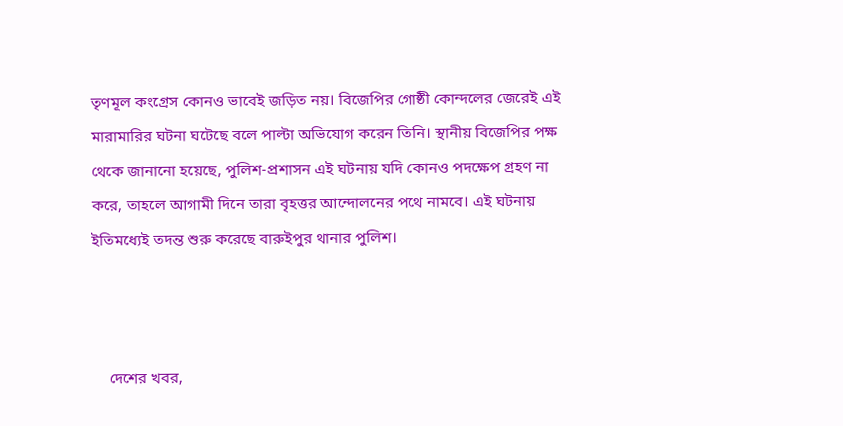তৃণমূল কংগ্রেস কোনও ভাবেই জড়িত নয়। বিজেপির গোষ্ঠী কোন্দলের জেরেই এই মারামারির ঘটনা ঘটেছে বলে পাল্টা অভিযোগ করেন তিনি। স্থানীয় বিজেপির পক্ষ থেকে জানানো হয়েছে, পুলিশ-প্রশাসন এই ঘটনায় যদি কোনও পদক্ষেপ গ্রহণ না করে, তাহলে আগামী দিনে তারা বৃহত্তর আন্দোলনের পথে নামবে। এই ঘটনায় ইতিমধ্যেই তদন্ত শুরু করেছে বারুইপুর থানার পুলিশ।



    দেশের খবর,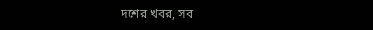দশের খবর, সব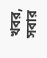খবর, সবার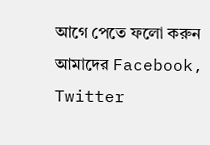আগে পেতে ফলো করুন আমাদের Facebook, Twitter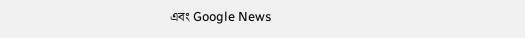এবং Google News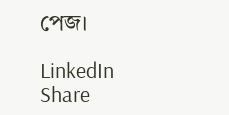পেজ।

LinkedIn
Share